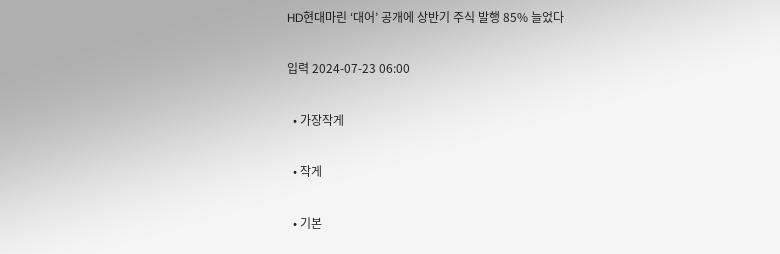HD현대마린 ‘대어’ 공개에 상반기 주식 발행 85% 늘었다

입력 2024-07-23 06:00

  • 가장작게

  • 작게

  • 기본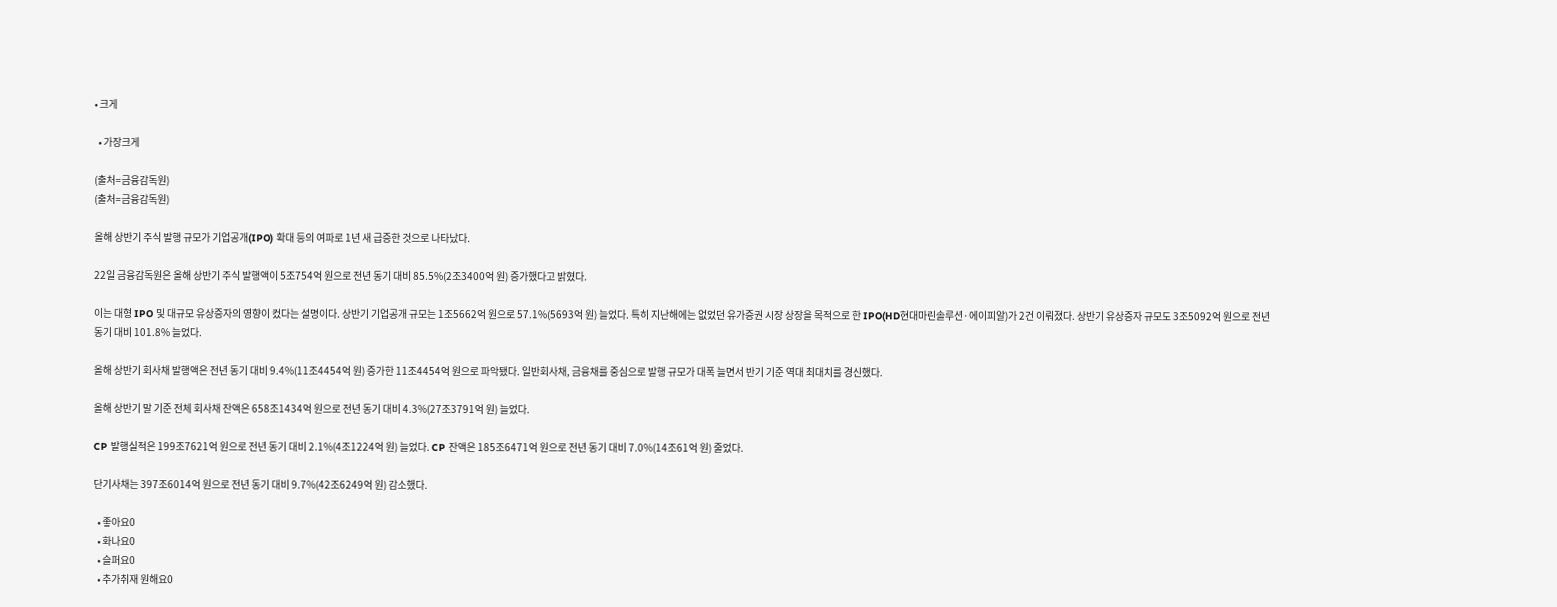• 크게

  • 가장크게

(출처=금융감독원)
(출처=금융감독원)

올해 상반기 주식 발행 규모가 기업공개(IPO) 확대 등의 여파로 1년 새 급증한 것으로 나타났다.

22일 금융감독원은 올해 상반기 주식 발행액이 5조754억 원으로 전년 동기 대비 85.5%(2조3400억 원) 증가했다고 밝혔다.

이는 대형 IPO 및 대규모 유상증자의 영향이 컸다는 설명이다. 상반기 기업공개 규모는 1조5662억 원으로 57.1%(5693억 원) 늘었다. 특히 지난해에는 없었던 유가증권 시장 상장을 목적으로 한 IPO(HD현대마린솔루션·에이피알)가 2건 이뤄졌다. 상반기 유상증자 규모도 3조5092억 원으로 전년 동기 대비 101.8% 늘었다.

올해 상반기 회사채 발행액은 전년 동기 대비 9.4%(11조4454억 원) 증가한 11조4454억 원으로 파악됐다. 일반회사채, 금융채를 중심으로 발행 규모가 대폭 늘면서 반기 기준 역대 최대치를 경신했다.

올해 상반기 말 기준 전체 회사채 잔액은 658조1434억 원으로 전년 동기 대비 4.3%(27조3791억 원) 늘었다.

CP 발행실적은 199조7621억 원으로 전년 동기 대비 2.1%(4조1224억 원) 늘었다. CP 잔액은 185조6471억 원으로 전년 동기 대비 7.0%(14조61억 원) 줄었다.

단기사채는 397조6014억 원으로 전년 동기 대비 9.7%(42조6249억 원) 감소했다.

  • 좋아요0
  • 화나요0
  • 슬퍼요0
  • 추가취재 원해요0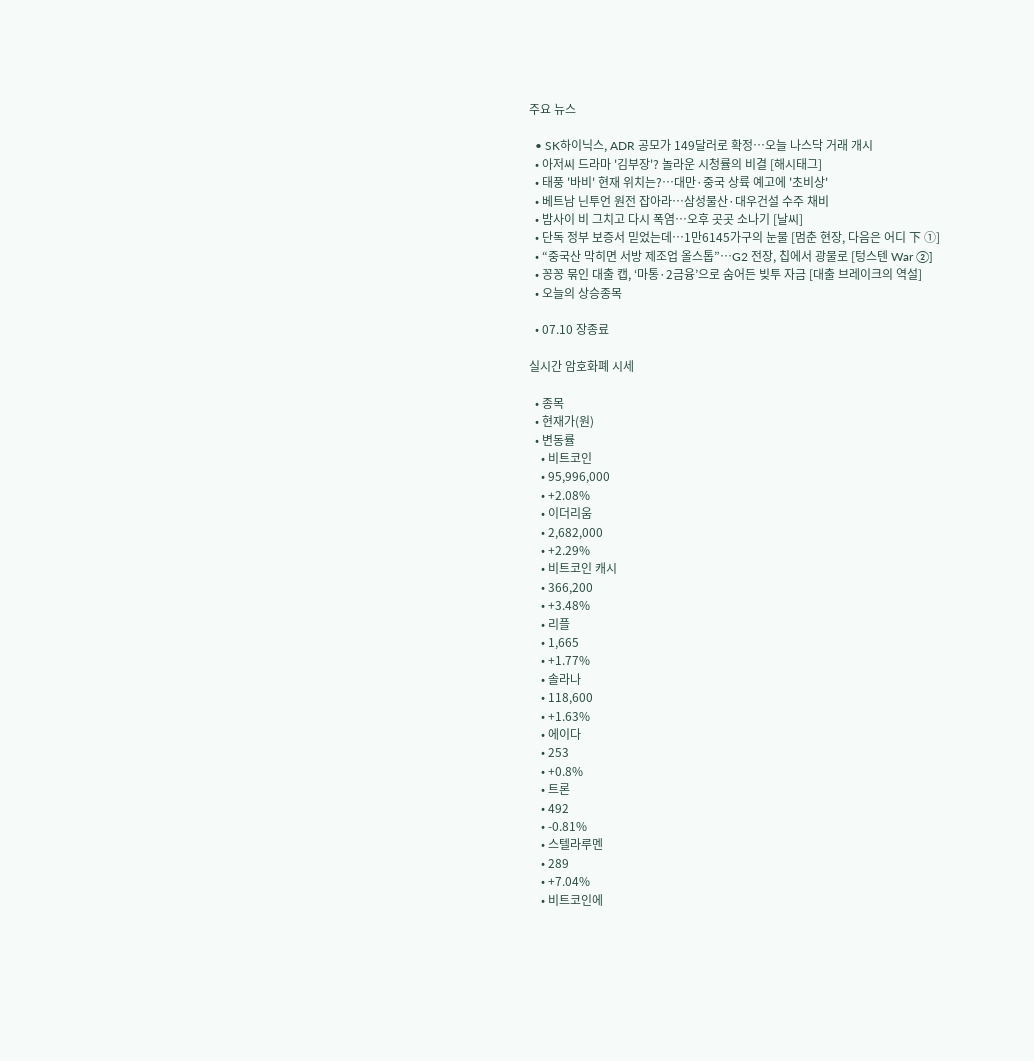주요 뉴스

  • SK하이닉스, ADR 공모가 149달러로 확정⋯오늘 나스닥 거래 개시
  • 아저씨 드라마 '김부장'? 놀라운 시청률의 비결 [해시태그]
  • 태풍 '바비' 현재 위치는?…대만·중국 상륙 예고에 '초비상'
  • 베트남 닌투언 원전 잡아라⋯삼성물산·대우건설 수주 채비
  • 밤사이 비 그치고 다시 폭염⋯오후 곳곳 소나기 [날씨]
  • 단독 정부 보증서 믿었는데…1만6145가구의 눈물 [멈춘 현장, 다음은 어디 下 ①]
  • “중국산 막히면 서방 제조업 올스톱”…G2 전장, 칩에서 광물로 [텅스텐 War ②]
  • 꽁꽁 묶인 대출 캡, ‘마통·2금융’으로 숨어든 빚투 자금 [대출 브레이크의 역설]
  • 오늘의 상승종목

  • 07.10 장종료

실시간 암호화폐 시세

  • 종목
  • 현재가(원)
  • 변동률
    • 비트코인
    • 95,996,000
    • +2.08%
    • 이더리움
    • 2,682,000
    • +2.29%
    • 비트코인 캐시
    • 366,200
    • +3.48%
    • 리플
    • 1,665
    • +1.77%
    • 솔라나
    • 118,600
    • +1.63%
    • 에이다
    • 253
    • +0.8%
    • 트론
    • 492
    • -0.81%
    • 스텔라루멘
    • 289
    • +7.04%
    • 비트코인에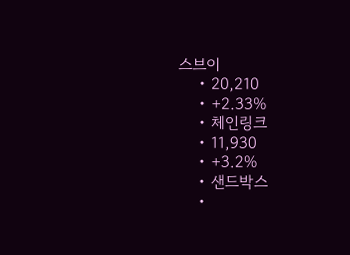스브이
    • 20,210
    • +2.33%
    • 체인링크
    • 11,930
    • +3.2%
    • 샌드박스
    •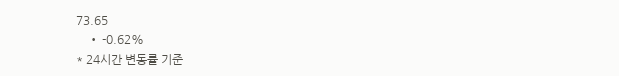73.65
    • -0.62%
* 24시간 변동률 기준